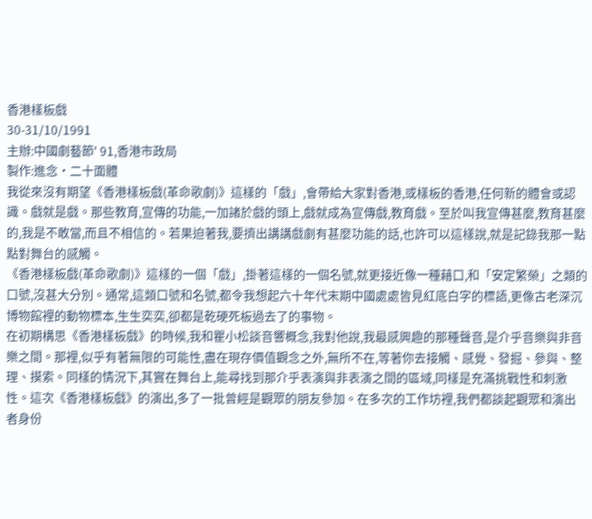香港樣板戲
30-31/10/1991
主辦:中國劇藝節' 91,香港市政局
製作:進念‧二十面體
我從來沒有期望《香港樣板戲(革命歌劇)》這樣的「戲」,會帶給大家對香港,或樣板的香港,任何新的體會或認識。戲就是戲。那些教育,宣傳的功能,一加諸於戲的頭上,戲就成為宣傳戲,教育戲。至於叫我宣傳甚麼,教育甚麼的,我是不敢當,而且不相信的。若果迫著我,要擠出講講戲劇有甚麼功能的話,也許可以這樣說,就是記錄我那一點點對舞台的感觸。
《香港樣板戲(革命歌劇)》這樣的一個「戲」,掛著這樣的一個名號,就更接近像一種藉口,和「安定繁榮」之類的口號,沒甚大分別。通常,這類口號和名號,都令我想起六十年代末期中國處處皆見紅底白字的標語,更像古老深沉博物館裡的動物標本,生生奕奕,卻都是乾硬死板過去了的事物。
在初期構思《香港樣板戲》的時候,我和瞿小松談音響概念,我對他說,我最感興趣的那種聲音,是介乎音樂與非音樂之間。那裡,似乎有著無限的可能性,盡在現存價值觀念之外,無所不在,等著你去接觸、感覺、發掘、參與、整理、摸索。同樣的情況下,其實在舞台上,能尋找到那介乎表演與非表演之間的區域,同樣是充滿挑戰性和刺激性。這次《香港樣板戲》的演出,多了一批曾經是觀眾的朋友參加。在多次的工作坊裡,我們都談起觀眾和演出者身份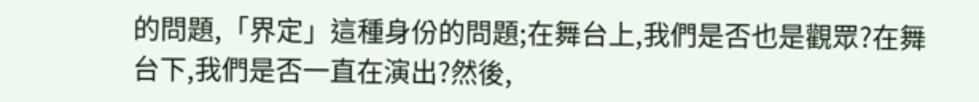的問題,「界定」這種身份的問題;在舞台上,我們是否也是觀眾?在舞台下,我們是否一直在演出?然後,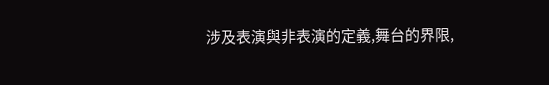涉及表演與非表演的定義,舞台的界限,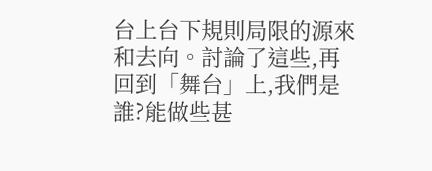台上台下規則局限的源來和去向。討論了這些,再回到「舞台」上,我們是誰?能做些甚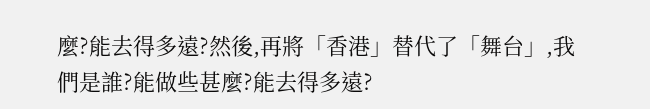麼?能去得多遠?然後,再將「香港」替代了「舞台」,我們是誰?能做些甚麼?能去得多遠?